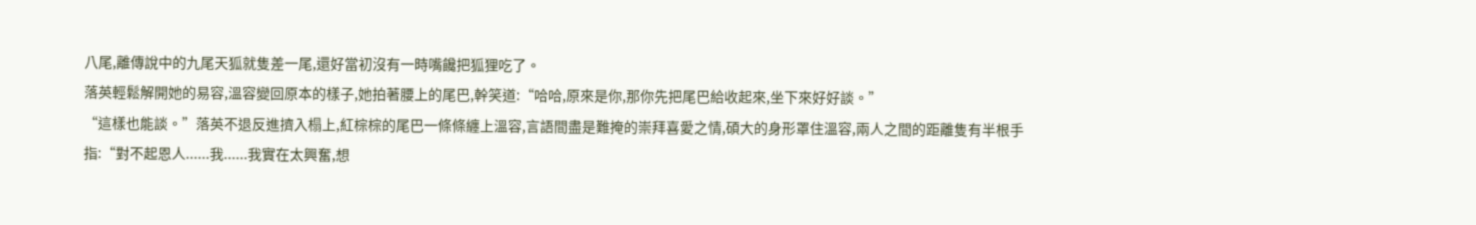八尾,離傳說中的九尾天狐就隻差一尾,還好當初沒有一時嘴饞把狐狸吃了。
落英輕鬆解開她的易容,溫容變回原本的樣子,她拍著腰上的尾巴,幹笑道:“哈哈,原來是你,那你先把尾巴給收起來,坐下來好好談。”
“這樣也能談。”落英不退反進擠入榻上,紅棕棕的尾巴一條條纏上溫容,言語間盡是難掩的崇拜喜愛之情,碩大的身形罩住溫容,兩人之間的距離隻有半根手指:“對不起恩人......我......我實在太興奮,想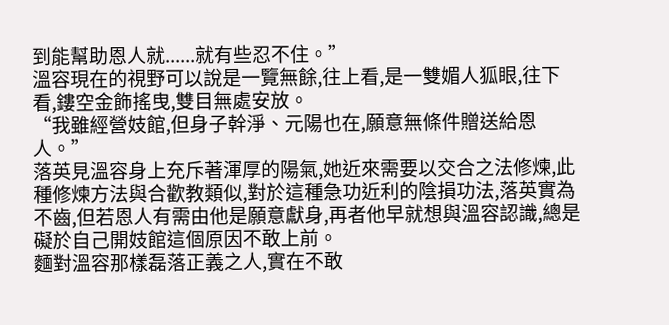到能幫助恩人就......就有些忍不住。”
溫容現在的視野可以說是一覽無餘,往上看,是一雙媚人狐眼,往下看,鏤空金飾搖曳,雙目無處安放。
“我雖經營妓館,但身子幹淨、元陽也在,願意無條件贈送給恩人。”
落英見溫容身上充斥著渾厚的陽氣,她近來需要以交合之法修煉,此種修煉方法與合歡教類似,對於這種急功近利的陰損功法,落英實為不齒,但若恩人有需由他是願意獻身,再者他早就想與溫容認識,總是礙於自己開妓館這個原因不敢上前。
麵對溫容那樣磊落正義之人,實在不敢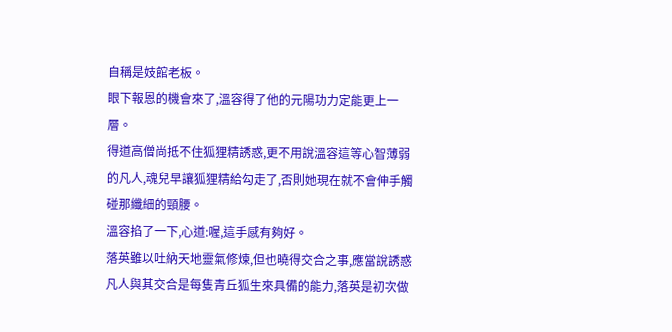自稱是妓館老板。
眼下報恩的機會來了,溫容得了他的元陽功力定能更上一層。
得道高僧尚抵不住狐狸精誘惑,更不用說溫容這等心智薄弱的凡人,魂兒早讓狐狸精給勾走了,否則她現在就不會伸手觸碰那纖細的頸腰。
溫容掐了一下,心道:喔,這手感有夠好。
落英雖以吐納天地靈氣修煉,但也曉得交合之事,應當說誘惑凡人與其交合是每隻青丘狐生來具備的能力,落英是初次做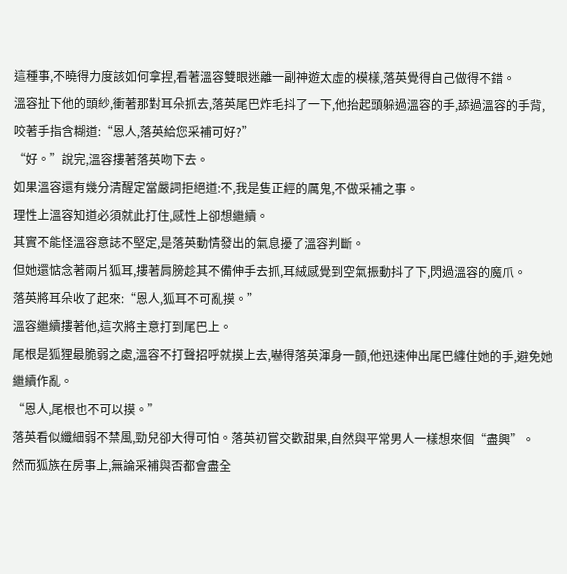這種事,不曉得力度該如何拿捏,看著溫容雙眼迷離一副神遊太虛的模樣,落英覺得自己做得不錯。
溫容扯下他的頭紗,衝著那對耳朵抓去,落英尾巴炸毛抖了一下,他抬起頭躲過溫容的手,舔過溫容的手背,咬著手指含糊道:“恩人,落英給您采補可好?”
“好。”說完,溫容摟著落英吻下去。
如果溫容還有幾分清醒定當嚴詞拒絕道:不,我是隻正經的厲鬼,不做采補之事。
理性上溫容知道必須就此打住,感性上卻想繼續。
其實不能怪溫容意誌不堅定,是落英動情發出的氣息擾了溫容判斷。
但她還惦念著兩片狐耳,摟著肩膀趁其不備伸手去抓,耳絨感覺到空氣振動抖了下,閃過溫容的魔爪。
落英將耳朵收了起來:“恩人,狐耳不可亂摸。”
溫容繼續摟著他,這次將主意打到尾巴上。
尾根是狐狸最脆弱之處,溫容不打聲招呼就摸上去,嚇得落英渾身一顫,他迅速伸出尾巴纏住她的手,避免她繼續作亂。
“恩人,尾根也不可以摸。”
落英看似纖細弱不禁風,勁兒卻大得可怕。落英初嘗交歡甜果,自然與平常男人一樣想來個“盡興”。
然而狐族在房事上,無論采補與否都會盡全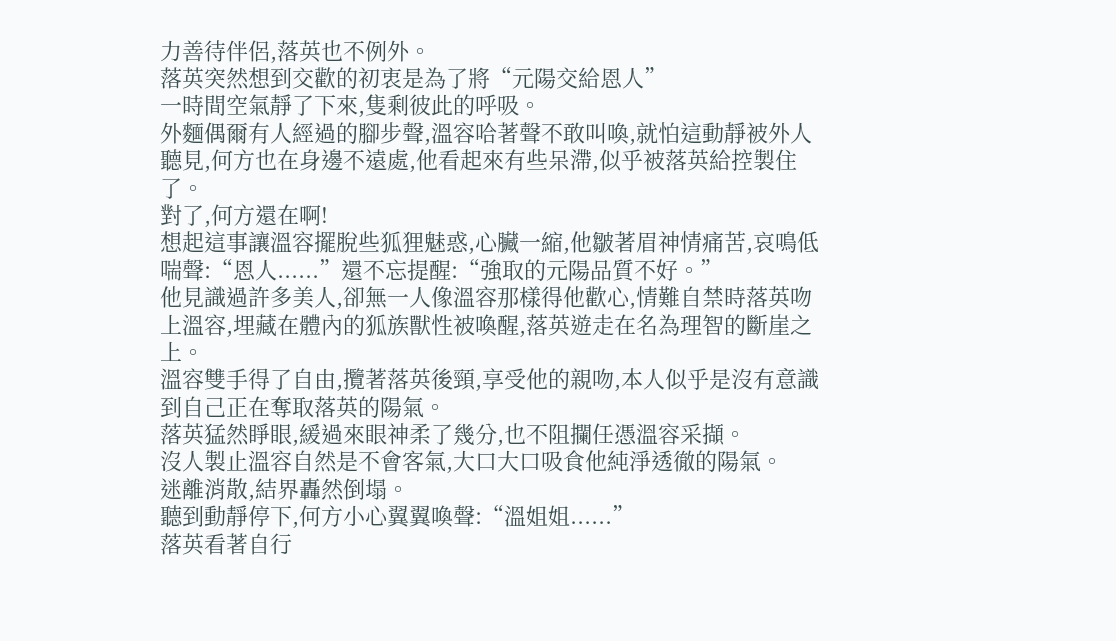力善待伴侶,落英也不例外。
落英突然想到交歡的初衷是為了將“元陽交給恩人”
一時間空氣靜了下來,隻剩彼此的呼吸。
外麵偶爾有人經過的腳步聲,溫容哈著聲不敢叫喚,就怕這動靜被外人聽見,何方也在身邊不遠處,他看起來有些呆滯,似乎被落英給控製住了。
對了,何方還在啊!
想起這事讓溫容擺脫些狐狸魅惑,心臟一縮,他皺著眉神情痛苦,哀鳴低喘聲:“恩人......”還不忘提醒:“強取的元陽品質不好。”
他見識過許多美人,卻無一人像溫容那樣得他歡心,情難自禁時落英吻上溫容,埋藏在體內的狐族獸性被喚醒,落英遊走在名為理智的斷崖之上。
溫容雙手得了自由,攬著落英後頸,享受他的親吻,本人似乎是沒有意識到自己正在奪取落英的陽氣。
落英猛然睜眼,緩過來眼神柔了幾分,也不阻攔任憑溫容采擷。
沒人製止溫容自然是不會客氣,大口大口吸食他純淨透徹的陽氣。
迷離消散,結界轟然倒塌。
聽到動靜停下,何方小心翼翼喚聲:“溫姐姐......”
落英看著自行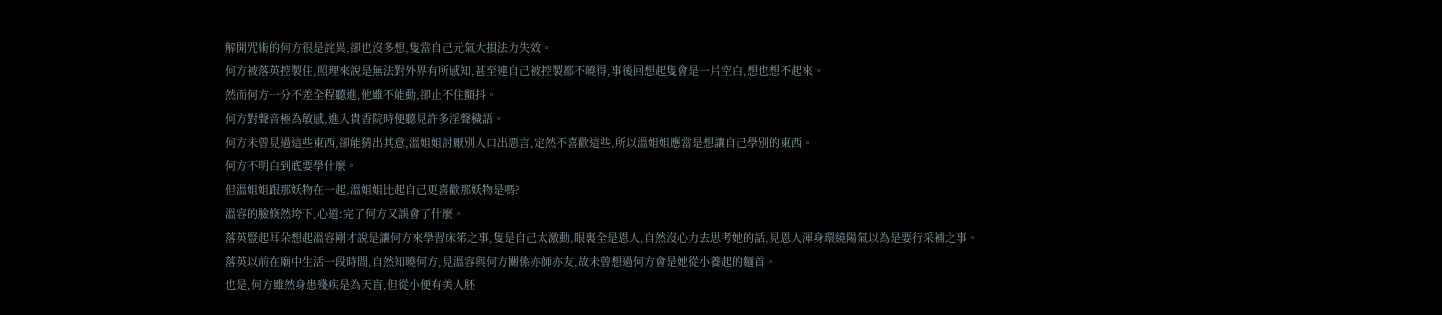解開咒術的何方很是詫異,卻也沒多想,隻當自己元氣大損法力失效。
何方被落英控製住,照理來說是無法對外界有所感知,甚至連自己被控製都不曉得,事後回想起隻會是一片空白,想也想不起來。
然而何方一分不差全程聽進,他雖不能動,卻止不住顫抖。
何方對聲音極為敏感,進入貴香院時便聽見許多淫聲穢語。
何方未曾見過這些東西,卻能猜出其意,溫姐姐討厭別人口出惡言,定然不喜歡這些,所以溫姐姐應當是想讓自己學別的東西。
何方不明白到底要學什麼。
但溫姐姐跟那妖物在一起,溫姐姐比起自己更喜歡那妖物是嗎?
溫容的臉倏然垮下,心道:完了何方又誤會了什麼。
落英豎起耳朵想起溫容剛才說是讓何方來學習床笫之事,隻是自己太激動,眼裏全是恩人,自然沒心力去思考她的話,見恩人渾身環繞陽氣以為是要行采補之事。
落英以前在廟中生活一段時間,自然知曉何方,見溫容與何方關係亦師亦友,故未曾想過何方會是她從小養起的麵首。
也是,何方雖然身患殘疾是為天盲,但從小便有美人胚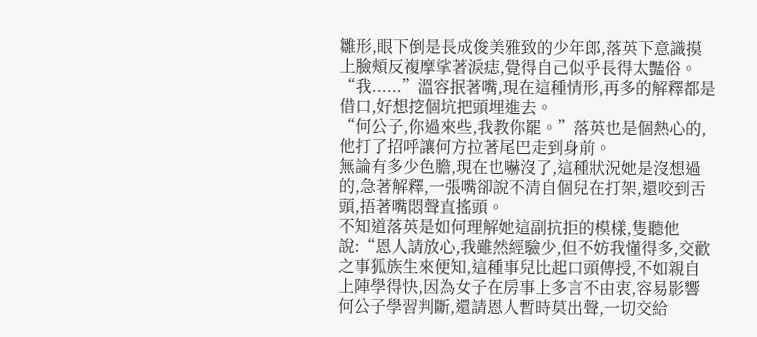雛形,眼下倒是長成俊美雅致的少年郎,落英下意識摸上臉頰反複摩挲著淚痣,覺得自己似乎長得太豔俗。
“我......”溫容抿著嘴,現在這種情形,再多的解釋都是借口,好想挖個坑把頭埋進去。
“何公子,你過來些,我教你罷。”落英也是個熱心的,他打了招呼讓何方拉著尾巴走到身前。
無論有多少色膽,現在也嚇沒了,這種狀況她是沒想過的,急著解釋,一張嘴卻說不清自個兒在打架,還咬到舌頭,捂著嘴悶聲直搖頭。
不知道落英是如何理解她這副抗拒的模樣,隻聽他說:“恩人請放心,我雖然經驗少,但不妨我懂得多,交歡之事狐族生來便知,這種事兒比起口頭傳授,不如親自上陣學得快,因為女子在房事上多言不由衷,容易影響何公子學習判斷,還請恩人暫時莫出聲,一切交給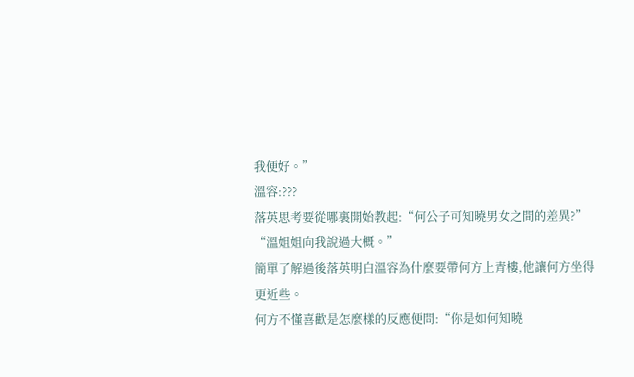我便好。”
溫容:???
落英思考要從哪裏開始教起:“何公子可知曉男女之間的差異?”
“溫姐姐向我說過大概。”
簡單了解過後落英明白溫容為什麼要帶何方上青樓,他讓何方坐得更近些。
何方不懂喜歡是怎麼樣的反應便問:“你是如何知曉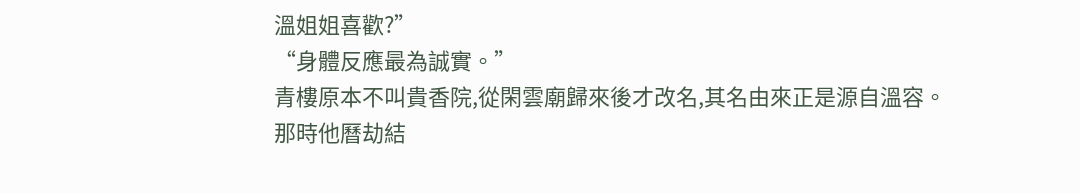溫姐姐喜歡?”
“身體反應最為誠實。”
青樓原本不叫貴香院,從閑雲廟歸來後才改名,其名由來正是源自溫容。
那時他曆劫結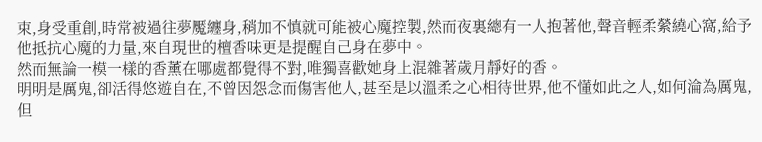束,身受重創,時常被過往夢魘纏身,稍加不慎就可能被心魔控製,然而夜裏總有一人抱著他,聲音輕柔縈繞心窩,給予他抵抗心魔的力量,來自現世的檀香味更是提醒自己身在夢中。
然而無論一模一樣的香薰在哪處都覺得不對,唯獨喜歡她身上混雜著歲月靜好的香。
明明是厲鬼,卻活得悠遊自在,不曾因怨念而傷害他人,甚至是以溫柔之心相待世界,他不懂如此之人,如何淪為厲鬼,但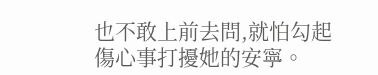也不敢上前去問,就怕勾起傷心事打擾她的安寧。